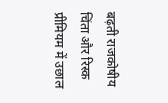बढ़ती राजकोषीय चिंता और रिस्क प्रीमियम में उछाल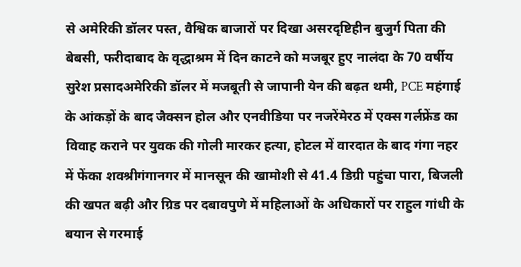से अमेरिकी डॉलर पस्त, वैश्विक बाजारों पर दिखा असरदृष्टिहीन बुजुर्ग पिता की बेबसी, फरीदाबाद के वृद्धाश्रम में दिन काटने को मजबूर हुए नालंदा के 70 वर्षीय सुरेश प्रसादअमेरिकी डॉलर में मजबूती से जापानी येन की बढ़त थमी, PCE महंगाई के आंकड़ों के बाद जैक्सन होल और एनवीडिया पर नजरेंमेरठ में एक्स गर्लफ्रेंड का विवाह कराने पर युवक की गोली मारकर हत्या, होटल में वारदात के बाद गंगा नहर में फेंका शवश्रीगंगानगर में मानसून की खामोशी से 41.4 डिग्री पहुंचा पारा, बिजली की खपत बढ़ी और ग्रिड पर दबावपुणे में महिलाओं के अधिकारों पर राहुल गांधी के बयान से गरमाई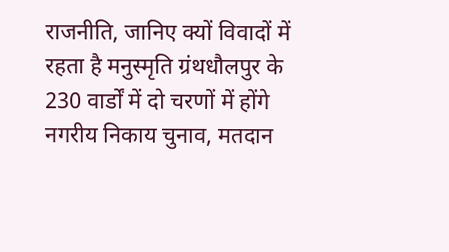राजनीति, जानिए क्यों विवादों में रहता है मनुस्मृति ग्रंथधौलपुर के 230 वार्डों में दो चरणों में होंगे नगरीय निकाय चुनाव, मतदान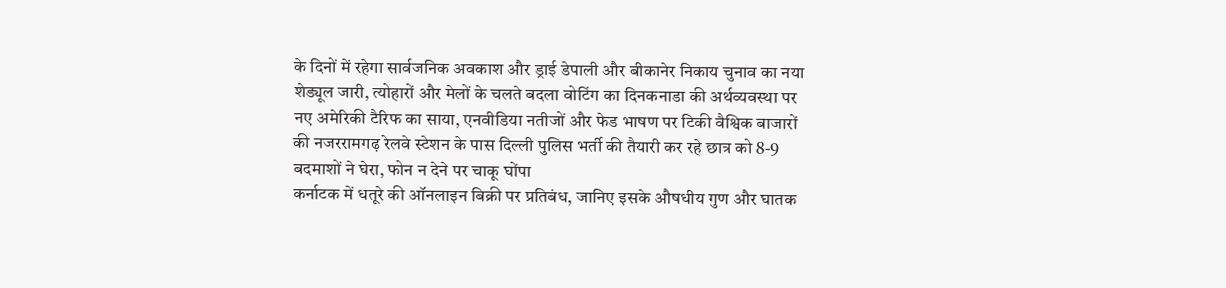के दिनों में रहेगा सार्वजनिक अवकाश और ड्राई डेपाली और बीकानेर निकाय चुनाव का नया शेड्यूल जारी, त्योहारों और मेलों के चलते बदला वोटिंग का दिनकनाडा की अर्थव्यवस्था पर नए अमेरिकी टैरिफ का साया, एनवीडिया नतीजों और फेड भाषण पर टिकी वैश्विक बाजारों की नजररामगढ़ रेलवे स्टेशन के पास दिल्ली पुलिस भर्ती की तैयारी कर रहे छात्र को 8-9 बदमाशों ने घेरा, फोन न देने पर चाकू घोंपा
कर्नाटक में धतूरे की ऑनलाइन बिक्री पर प्रतिबंध, जानिए इसके औषधीय गुण और घातक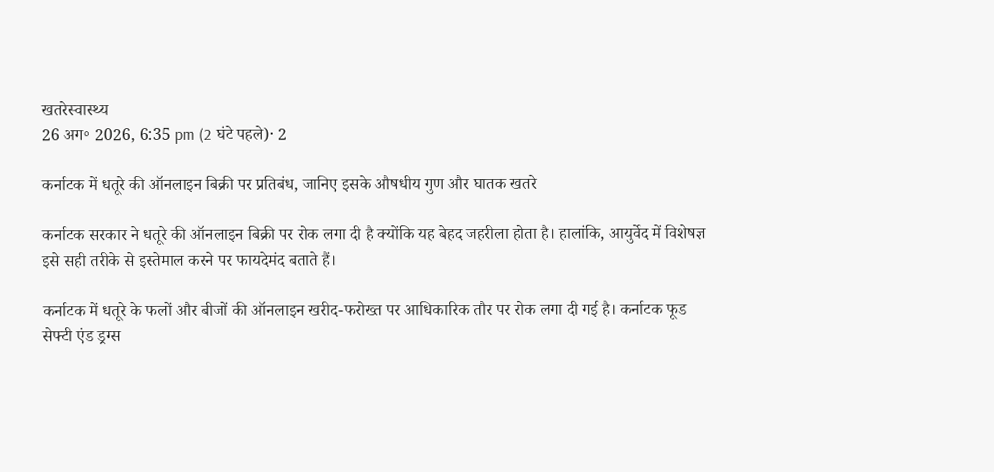खतरेस्वास्थ्य
26 अग॰ 2026, 6:35 pm (2 घंटे पहले)· 2

कर्नाटक में धतूरे की ऑनलाइन बिक्री पर प्रतिबंध, जानिए इसके औषधीय गुण और घातक खतरे

कर्नाटक सरकार ने धतूरे की ऑनलाइन बिक्री पर रोक लगा दी है क्योंकि यह बेहद जहरीला होता है। हालांकि, आयुर्वेद में विशेषज्ञ इसे सही तरीके से इस्तेमाल करने पर फायदेमंद बताते हैं।

कर्नाटक में धतूरे के फलों और बीजों की ऑनलाइन खरीद-फरोख्त पर आधिकारिक तौर पर रोक लगा दी गई है। कर्नाटक फूड सेफ्टी एंड ड्रग्स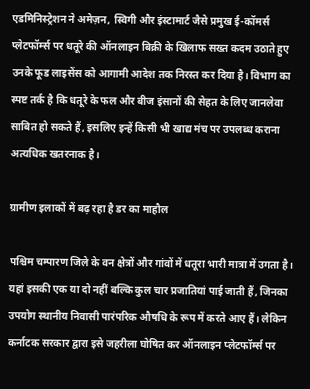एडमिनिस्ट्रेशन ने अमेज़न, स्विगी और इंस्टामार्ट जैसे प्रमुख ई-कॉमर्स प्लेटफॉर्म्स पर धतूरे की ऑनलाइन बिक्री के खिलाफ सख्त कदम उठाते हुए उनके फूड लाइसेंस को आगामी आदेश तक निरस्त कर दिया है। विभाग का स्पष्ट तर्क है कि धतूरे के फल और बीज इंसानों की सेहत के लिए जानलेवा साबित हो सकते हैं, इसलिए इन्हें किसी भी खाद्य मंच पर उपलब्ध कराना अत्यधिक खतरनाक है।

ग्रामीण इलाकों में बढ़ रहा है डर का माहौल

पश्चिम चम्पारण जिले के वन क्षेत्रों और गांवों में धतूरा भारी मात्रा में उगता है। यहां इसकी एक या दो नहीं बल्कि कुल चार प्रजातियां पाई जाती हैं, जिनका उपयोग स्थानीय निवासी पारंपरिक औषधि के रूप में करते आए हैं। लेकिन कर्नाटक सरकार द्वारा इसे जहरीला घोषित कर ऑनलाइन प्लेटफॉर्म्स पर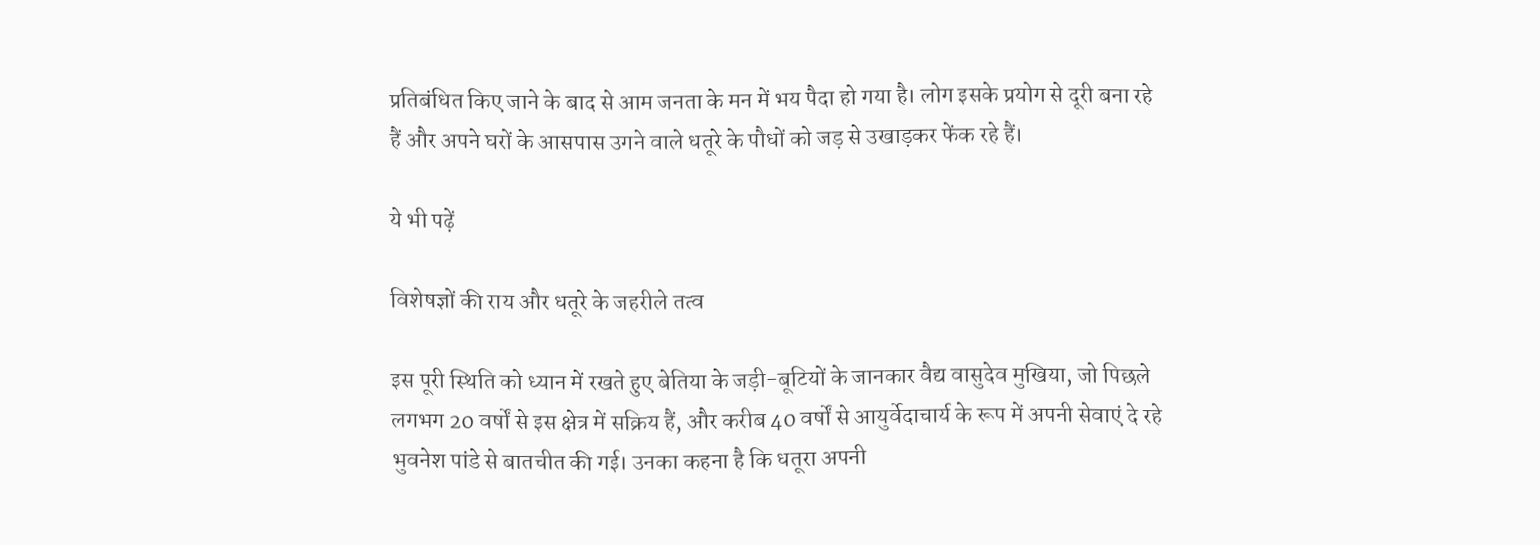प्रतिबंधित किए जाने के बाद से आम जनता के मन में भय पैदा हो गया है। लोग इसके प्रयोग से दूरी बना रहे हैं और अपने घरों के आसपास उगने वाले धतूरे के पौधों को जड़ से उखाड़कर फेंक रहे हैं।

ये भी पढ़ें

विशेषज्ञों की राय और धतूरे के जहरीले तत्व

इस पूरी स्थिति को ध्यान में रखते हुए बेतिया के जड़ी-बूटियों के जानकार वैद्य वासुदेव मुखिया, जो पिछले लगभग 20 वर्षों से इस क्षेत्र में सक्रिय हैं, और करीब 40 वर्षों से आयुर्वेदाचार्य के रूप में अपनी सेवाएं दे रहे भुवनेश पांडे से बातचीत की गई। उनका कहना है कि धतूरा अपनी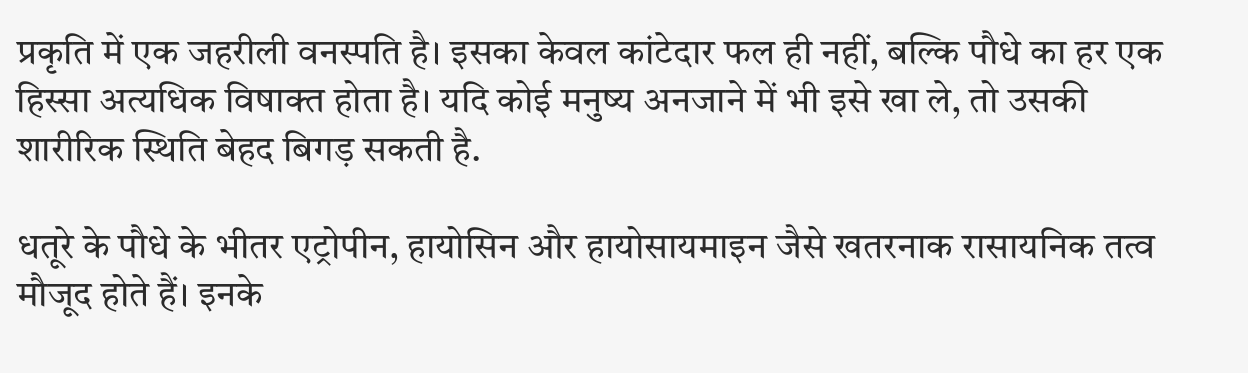प्रकृति में एक जहरीली वनस्पति है। इसका केवल कांटेदार फल ही नहीं, बल्कि पौधे का हर एक हिस्सा अत्यधिक विषाक्त होता है। यदि कोई मनुष्य अनजाने में भी इसे खा ले, तो उसकी शारीरिक स्थिति बेहद बिगड़ सकती है.

धतूरे के पौधे के भीतर एट्रोपीन, हायोसिन और हायोसायमाइन जैसे खतरनाक रासायनिक तत्व मौजूद होते हैं। इनके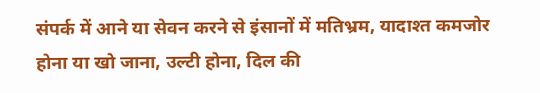संपर्क में आने या सेवन करने से इंसानों में मतिभ्रम, यादाश्त कमजोर होना या खो जाना, उल्टी होना, दिल की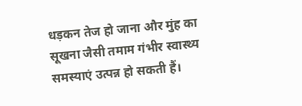धड़कन तेज हो जाना और मुंह का सूखना जैसी तमाम गंभीर स्वास्थ्य समस्याएं उत्पन्न हो सकती हैं।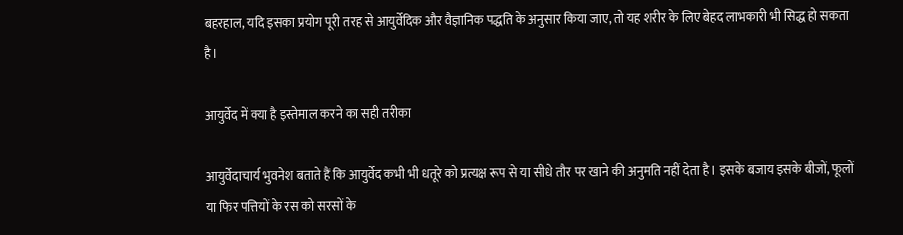बहरहाल, यदि इसका प्रयोग पूरी तरह से आयुर्वेदिक और वैज्ञानिक पद्धति के अनुसार किया जाए, तो यह शरीर के लिए बेहद लाभकारी भी सिद्ध हो सकता है।

आयुर्वेद में क्या है इस्तेमाल करने का सही तरीका

आयुर्वेदाचार्य भुवनेश बताते हैं कि आयुर्वेद कभी भी धतूरे को प्रत्यक्ष रूप से या सीधे तौर पर खाने की अनुमति नहीं देता है। इसके बजाय इसके बीजों, फूलों या फिर पत्तियों के रस को सरसों के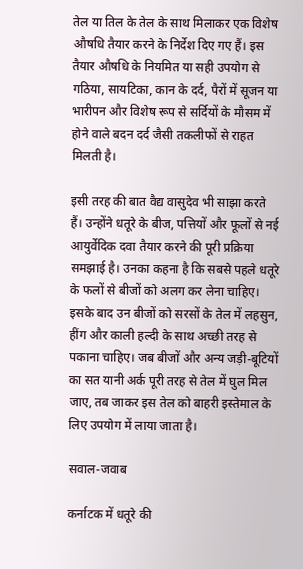तेल या तिल के तेल के साथ मिलाकर एक विशेष औषधि तैयार करने के निर्देश दिए गए हैं। इस तैयार औषधि के नियमित या सही उपयोग से गठिया, सायटिका, कान के दर्द, पैरों में सूजन या भारीपन और विशेष रूप से सर्दियों के मौसम में होने वाले बदन दर्द जैसी तकलीफों से राहत मिलती है।

इसी तरह की बात वैद्य वासुदेव भी साझा करते हैं। उन्होंने धतूरे के बीज, पत्तियों और फूलों से नई आयुर्वेदिक दवा तैयार करने की पूरी प्रक्रिया समझाई है। उनका कहना है कि सबसे पहले धतूरे के फलों से बीजों को अलग कर लेना चाहिए। इसके बाद उन बीजों को सरसों के तेल में लहसुन, हींग और काली हल्दी के साथ अच्छी तरह से पकाना चाहिए। जब बीजों और अन्य जड़ी-बूटियों का सत यानी अर्क पूरी तरह से तेल में घुल मिल जाए, तब जाकर इस तेल को बाहरी इस्तेमाल के लिए उपयोग में लाया जाता है।

सवाल-जवाब

कर्नाटक में धतूरे की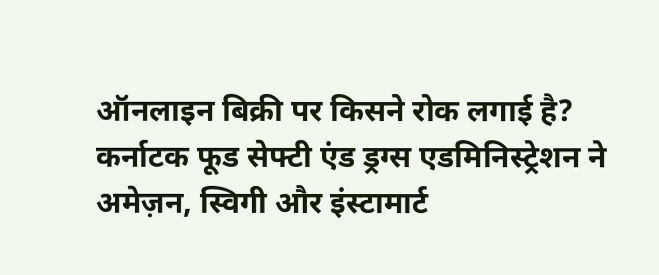ऑनलाइन बिक्री पर किसने रोक लगाई है?
कर्नाटक फूड सेफ्टी एंड ड्रग्स एडमिनिस्ट्रेशन ने अमेज़न, स्विगी और इंस्टामार्ट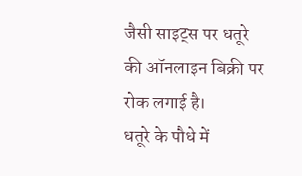जैसी साइट्स पर धतूरे की ऑनलाइन बिक्री पर रोक लगाई है।
धतूरे के पौधे में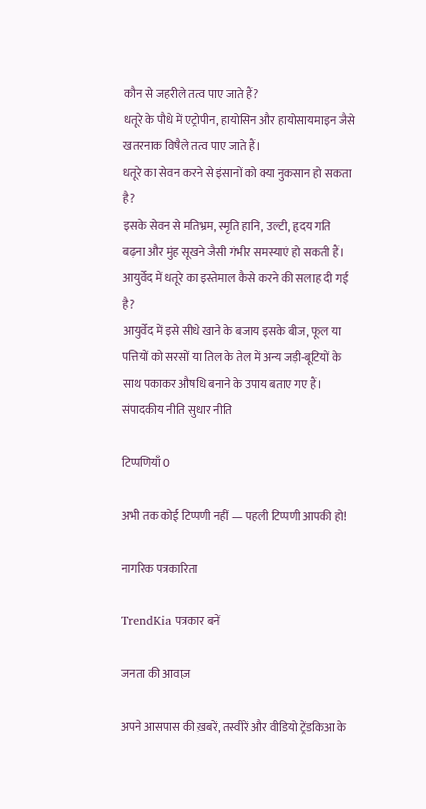कौन से जहरीले तत्व पाए जाते हैं?
धतूरे के पौधे में एट्रोपीन, हायोसिन और हायोसायमाइन जैसे खतरनाक विषैले तत्व पाए जाते हैं।
धतूरे का सेवन करने से इंसानों को क्या नुकसान हो सकता है?
इसके सेवन से मतिभ्रम, स्मृति हानि, उल्टी, हृदय गति बढ़ना और मुंह सूखने जैसी गंभीर समस्याएं हो सकती हैं।
आयुर्वेद में धतूरे का इस्तेमाल कैसे करने की सलाह दी गई है?
आयुर्वेद में इसे सीधे खाने के बजाय इसके बीज, फूल या पत्तियों को सरसों या तिल के तेल में अन्य जड़ी-बूटियों के साथ पकाकर औषधि बनाने के उपाय बताए गए हैं।
संपादकीय नीति सुधार नीति

टिप्पणियाँ 0

अभी तक कोई टिप्पणी नहीं — पहली टिप्पणी आपकी हो!

नागरिक पत्रकारिता

TrendKia पत्रकार बनें

जनता की आवाज़

अपने आसपास की ख़बरें, तस्वीरें और वीडियो ट्रेंडकिआ के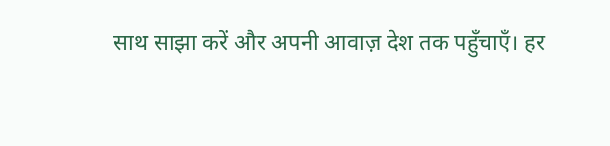साथ साझा करें और अपनी आवाज़ देश तक पहुँचाएँ। हर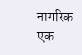नागरिक एक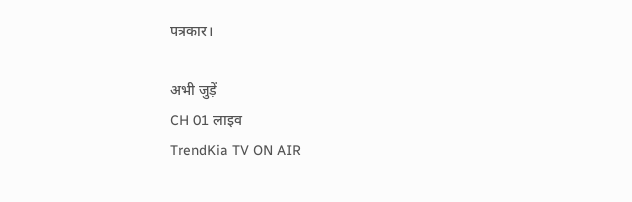पत्रकार।

अभी जुड़ें
CH 01 लाइव
TrendKia TV ON AIR